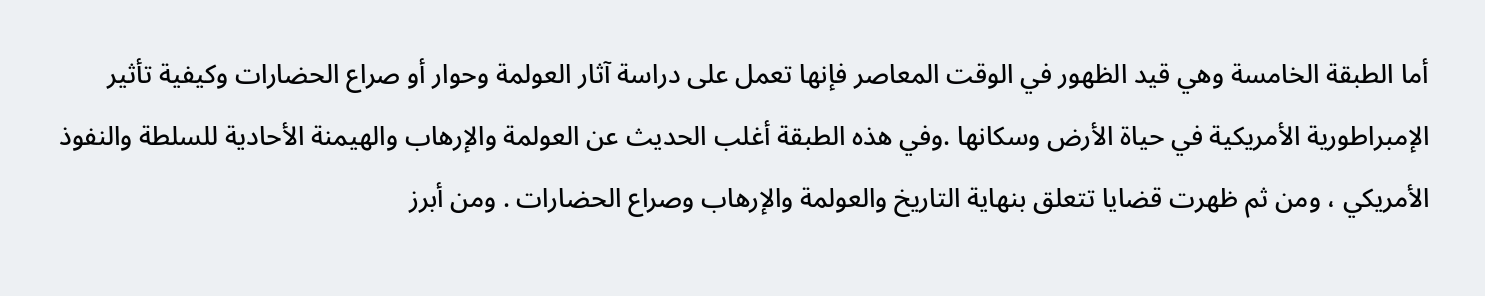أما الطبقة الخامسة وهي قيد الظهور في الوقت المعاصر فإنها تعمل على دراسة آثار العولمة وحوار أو صراع الحضارات وكيفية تأثير الإمبراطورية الأمريكية في حياة الأرض وسكانها .وفي هذه الطبقة أغلب الحديث عن العولمة والإرهاب والهيمنة الأحادية للسلطة والنفوذ الأمريكي ، ومن ثم ظهرت قضايا تتعلق بنهاية التاريخ والعولمة والإرهاب وصراع الحضارات . ومن أبرز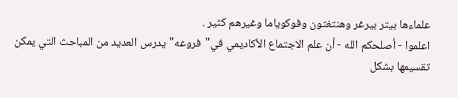علماءها بيتر بيرغر وهنتغتون وفوكوياما وغيرهم كثير .
اعلموا - أصلحكم الله - أن علم الاجتماع الأكاديمي في"فروعه"يدرس العديد من المباحث التي يمكن تقسيمها بشكل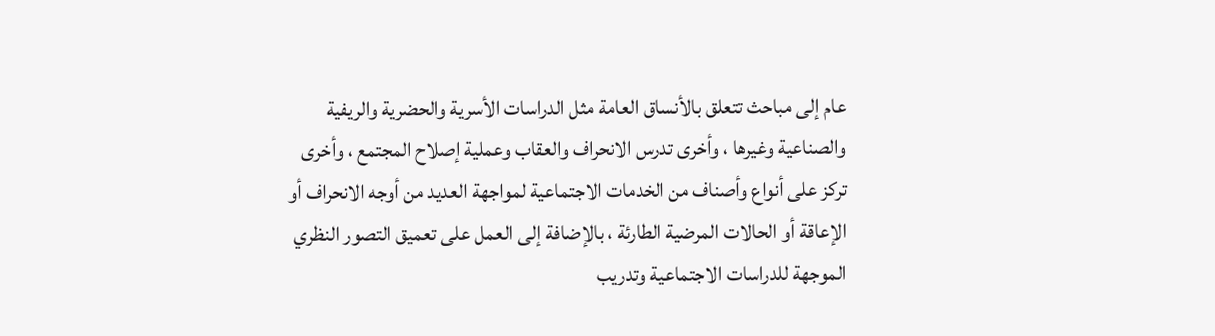عام إلى مباحث تتعلق بالأنساق العامة مثل الدراسات الأسرية والحضرية والريفية والصناعية وغيرها ، وأخرى تدرس الانحراف والعقاب وعملية إصلاح المجتمع ، وأخرى تركز على أنواع وأصناف من الخدمات الاجتماعية لمواجهة العديد من أوجه الانحراف أو الإعاقة أو الحالات المرضية الطارئة ، بالإضافة إلى العمل على تعميق التصور النظري الموجهة للدراسات الاجتماعية وتدريب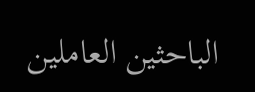الباحثين العاملين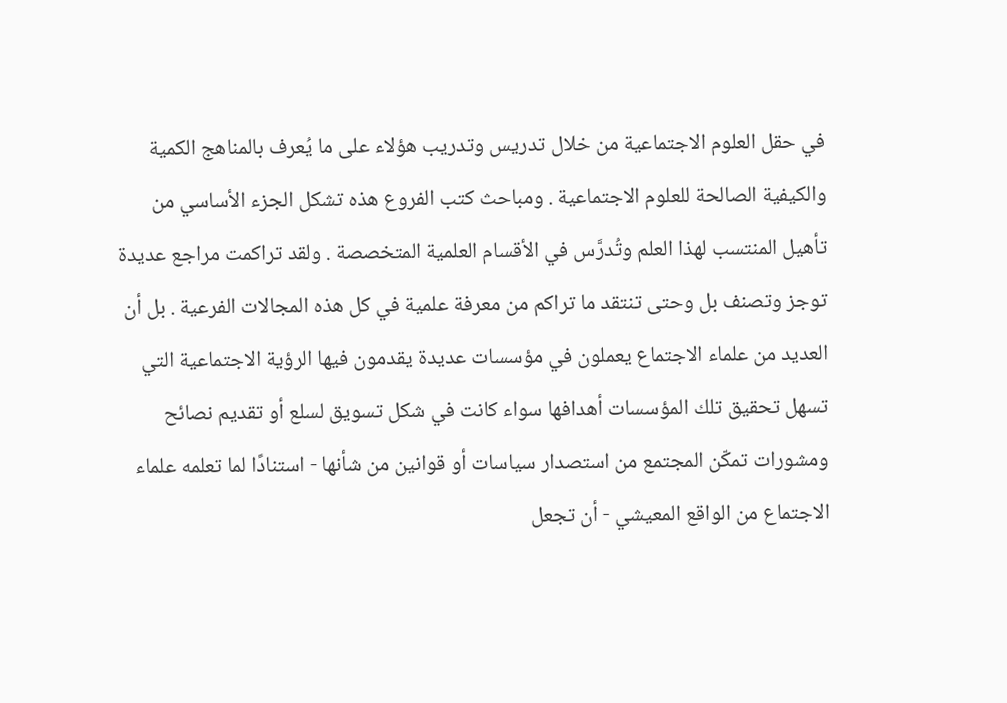في حقل العلوم الاجتماعية من خلال تدريس وتدريب هؤلاء على ما يُعرف بالمناهج الكمية والكيفية الصالحة للعلوم الاجتماعية . ومباحث كتب الفروع هذه تشكل الجزء الأساسي من تأهيل المنتسب لهذا العلم وتُدرَّس في الأقسام العلمية المتخصصة . ولقد تراكمت مراجع عديدة توجز وتصنف بل وحتى تنتقد ما تراكم من معرفة علمية في كل هذه المجالات الفرعية . بل أن العديد من علماء الاجتماع يعملون في مؤسسات عديدة يقدمون فيها الرؤية الاجتماعية التي تسهل تحقيق تلك المؤسسات أهدافها سواء كانت في شكل تسويق لسلع أو تقديم نصائح ومشورات تمكّن المجتمع من استصدار سياسات أو قوانين من شأنها - استنادًا لما تعلمه علماء الاجتماع من الواقع المعيشي - أن تجعل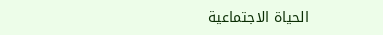الحياة الاجتماعية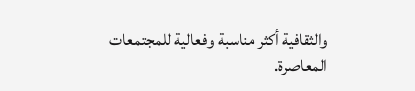والثقافية أكثر مناسبة وفعالية للمجتمعات المعاصرة.